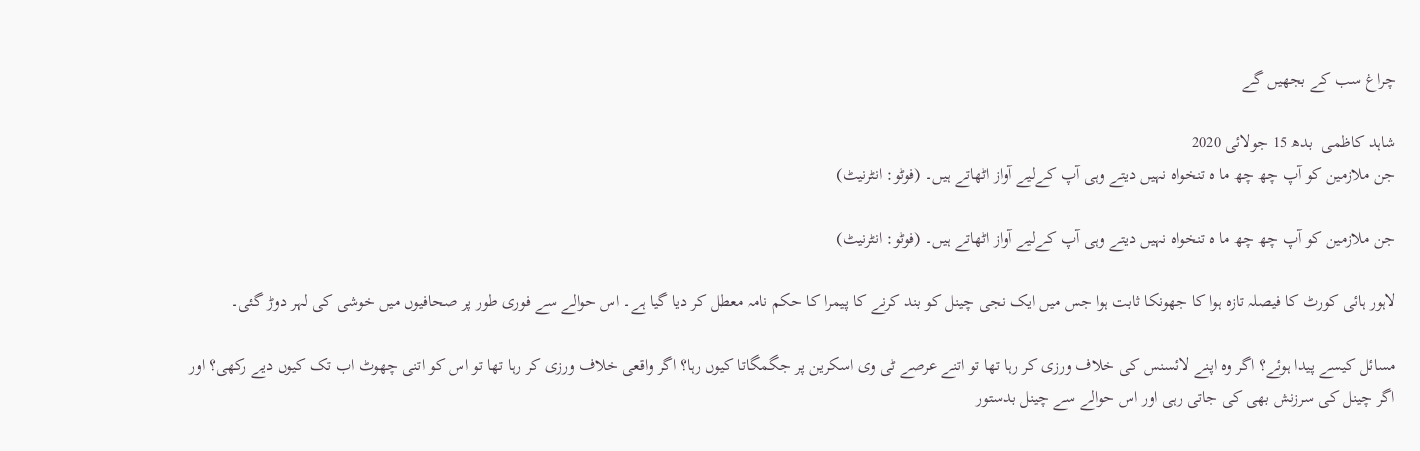چراغ سب کے بجھیں گے

شاہد کاظمی  بدھ 15 جولائی 2020
جن ملازمین کو آپ چھ چھ ما ہ تنخواہ نہیں دیتے وہی آپ کےلیے آواز اٹھاتے ہیں۔ (فوٹو: انٹرنیٹ)

جن ملازمین کو آپ چھ چھ ما ہ تنخواہ نہیں دیتے وہی آپ کےلیے آواز اٹھاتے ہیں۔ (فوٹو: انٹرنیٹ)

لاہور ہائی کورٹ کا فیصلہ تازہ ہوا کا جھونکا ثابت ہوا جس میں ایک نجی چینل کو بند کرنے کا پیمرا کا حکم نامہ معطل کر دیا گیا ہے۔ اس حوالے سے فوری طور پر صحافیوں میں خوشی کی لہر دوڑ گئی۔

مسائل کیسے پیدا ہوئے؟ اگر وہ اپنے لائسنس کی خلاف ورزی کر رہا تھا تو اتنے عرصے ٹی وی اسکرین پر جگمگاتا کیوں رہا؟ اگر واقعی خلاف ورزی کر رہا تھا تو اس کو اتنی چھوٹ اب تک کیوں دیے رکھی؟ اور اگر چینل کی سرزنش بھی کی جاتی رہی اور اس حوالے سے چینل بدستور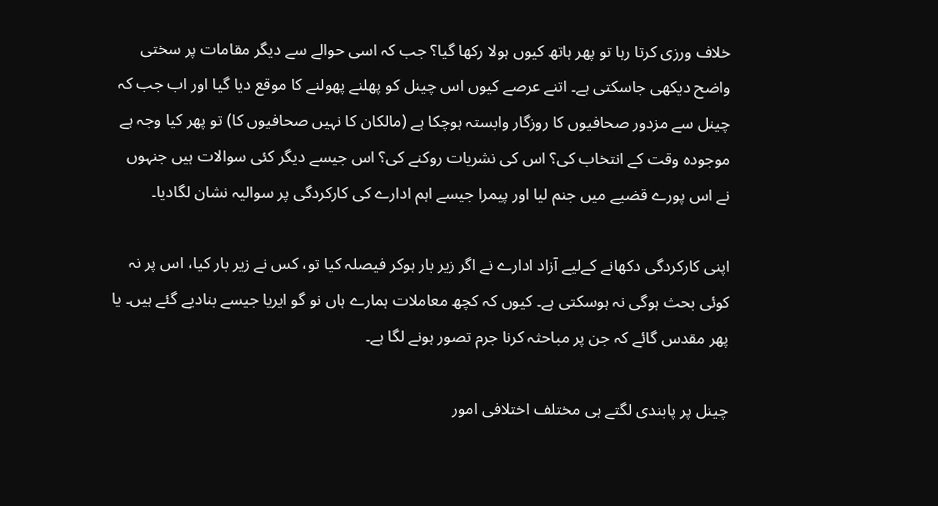خلاف ورزی کرتا رہا تو پھر ہاتھ کیوں ہولا رکھا گیا؟ جب کہ اسی حوالے سے دیگر مقامات پر سختی واضح دیکھی جاسکتی ہے۔ اتنے عرصے کیوں اس چینل کو پھلنے پھولنے کا موقع دیا گیا اور اب جب کہ چینل سے مزدور صحافیوں کا روزگار وابستہ ہوچکا ہے (مالکان کا نہیں صحافیوں کا) تو پھر کیا وجہ ہے موجودہ وقت کے انتخاب کی؟ اس کی نشریات روکنے کی؟ اس جیسے دیگر کئی سوالات ہیں جنہوں نے اس پورے قضیے میں جنم لیا اور پیمرا جیسے اہم ادارے کی کارکردگی پر سوالیہ نشان لگادیا۔

اپنی کارکردگی دکھانے کےلیے آزاد ادارے نے اگر زیر بار ہوکر فیصلہ کیا تو، کس نے زیر بار کیا، اس پر نہ کوئی بحث ہوگی نہ ہوسکتی ہے۔ کیوں کہ کچھ معاملات ہمارے ہاں نو گو ایریا جیسے بنادیے گئے ہیں۔ یا پھر مقدس گائے کہ جن پر مباحثہ کرنا جرم تصور ہونے لگا ہے۔

چینل پر پابندی لگتے ہی مختلف اختلافی امور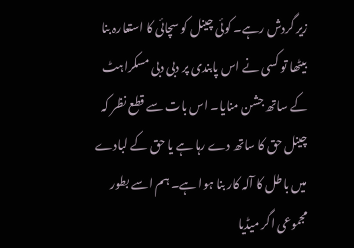زیر گردش رہے۔ کوئی چینل کو سچائی کا استعارہ بنا بیٹھا تو کسی نے اس پابندی پر دبی دبی مسکراہٹ کے ساتھ جشن منایا۔ اس بات سے قطع نظر کہ چینل حق کا ساتھ دے رہا ہے یا حق کے لبادے میں باطل کا آلہ کار بنا ہوا ہے۔ ہم اسے بطور مجموعی اگر میڈیا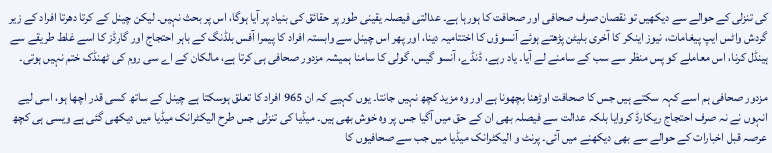کی تنزلی کے حوالے سے دیکھیں تو نقصان صرف صحافی اور صحافت کا ہورہا ہے۔ عدالتی فیصلہ یقینی طور پر حقائق کی بنیاد پر آیا ہوگا، اس پر بحث نہیں۔ لیکن چینل کے کرتا دھرتا افراد کے زیر گردش واٹس ایپ پیغامات، نیوز اینکر کا آخری بلیٹن پڑھتے ہوئے آنسوؤں کا اختتامیہ دینا، اور پھر اس چینل سے وابستہ افراد کا پیمرا آفس بلڈنگ کے باہر احتجاج اور گارڈز کا اسے غلط طریقے سے ہینڈل کرنا، اس معاملے کو پس منظر سے سب کے سامنے لے آیا۔ یاد رہے، ڈنڈے، آنسو گیس، گولی کا سامنا ہمیشہ مزدور صحافی ہی کرتا ہے، مالکان کے اے سی روم کی ٹھنڈک ختم نہیں ہوتی۔

مزدور صحافی ہم اسے کہہ سکتے ہیں جس کا صحافت اوڑھنا بچھونا ہے اور وہ مزید کچھ نہیں جانتا۔ یوں کہیے کہ ان 965 افراد کا تعلق ہوسکتا ہے چینل کے ساتھ کسی قدر اچھا ہو، اسی لیے انہوں نے نہ صرف احتجاج ریکارڈ کروایا بلکہ عدالت سے فیصلہ بھی ان کے حق میں آگیا جس پر وہ خوش بھی ہیں۔ میڈیا کی تنزلی جس طرح الیکٹرانک میڈیا میں دیکھی گئی ہے ویسی ہی کچھ عرصہ قبل اخبارات کے حوالے سے بھی دیکھنے میں آئی۔ پرنٹ و الیکٹرانک میڈیا میں جب سے صحافیوں کا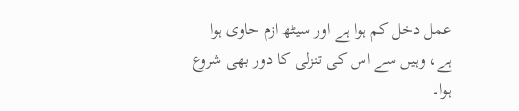عمل دخل کم ہوا ہے اور سیٹھ ازم حاوی ہوا ہے، وہیں سے اس کی تنزلی کا دور بھی شروع ہوا۔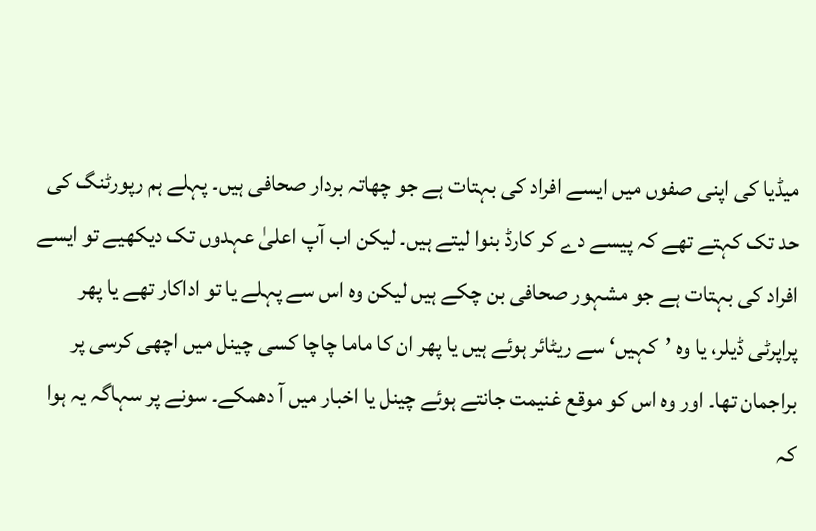میڈیا کی اپنی صفوں میں ایسے افراد کی بہتات ہے جو چھاتہ بردار صحافی ہیں۔ پہلے ہم رپورٹنگ کی حد تک کہتے تھے کہ پیسے دے کر کارڈ بنوا لیتے ہیں۔ لیکن اب آپ اعلیٰ عہدوں تک دیکھیے تو ایسے افراد کی بہتات ہے جو مشہور صحافی بن چکے ہیں لیکن وہ اس سے پہلے یا تو اداکار تھے یا پھر پراپرٹی ڈیلر، یا وہ ’کہیں‘ سے ریٹائر ہوئے ہیں یا پھر ان کا ماما چاچا کسی چینل میں اچھی کرسی پر براجمان تھا۔ اور وہ اس کو موقع غنیمت جانتے ہوئے چینل یا اخبار میں آ دھمکے۔ سونے پر سہاگہ یہ ہوا کہ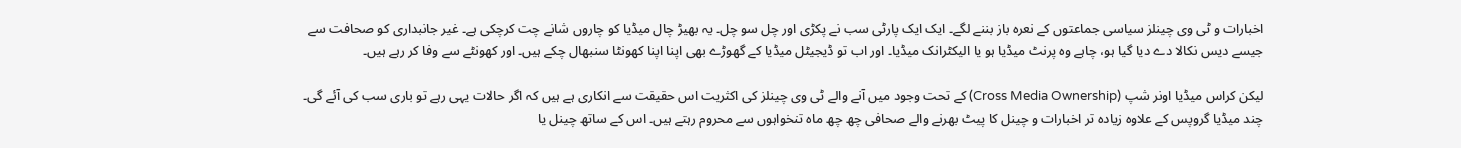اخبارات و ٹی وی چینلز سیاسی جماعتوں کے نعرہ باز بننے لگے۔ ایک ایک پارٹی سب نے پکڑی اور چل سو چل۔ یہ بھیڑ چال میڈیا کو چاروں شانے چت کرچکی ہے۔ غیر جانبداری کو صحافت سے جیسے دیس نکالا دے دیا گیا ہو، چاہے وہ پرنٹ میڈیا ہو یا الیکٹرانک میڈیا۔ اور اب تو ڈیجیٹل میڈیا کے گھوڑے بھی اپنا اپنا کھونٹا سنبھال چکے ہیں۔ اور کھونٹے سے وفا کر رہے ہیں۔

لیکن کراس میڈیا اونر شپ (Cross Media Ownership) کے تحت وجود میں آنے والے ٹی وی چینلز کی اکثریت اس حقیقت سے انکاری ہے ہیں کہ اگر حالات یہی رہے تو باری سب کی آئے گی۔ چند میڈیا گروپس کے علاوہ زیادہ تر اخبارات و چینل کا پیٹ بھرنے والے صحافی چھ چھ ماہ تنخواہوں سے محروم رہتے ہیں۔ اس کے ساتھ چینل یا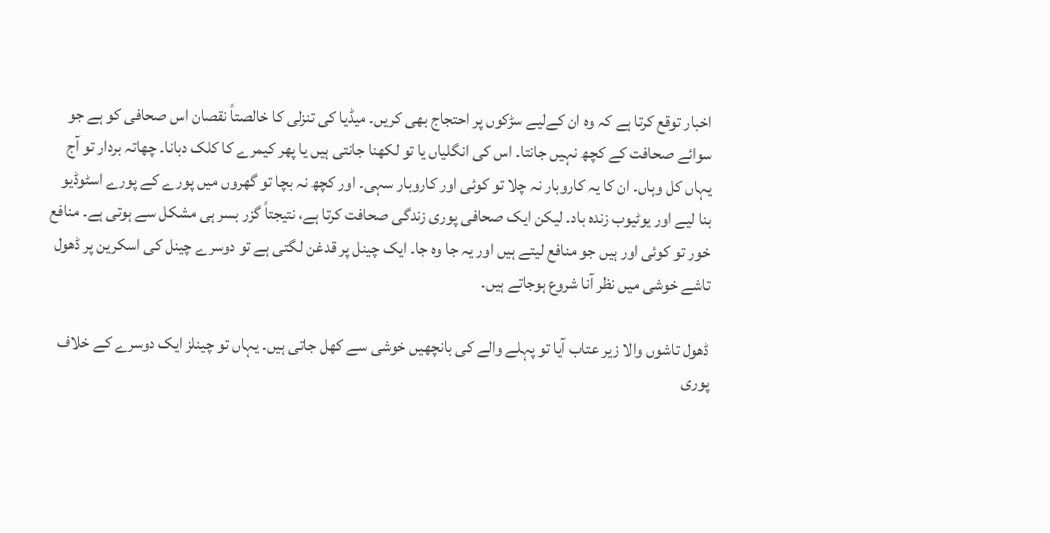اخبار توقع کرتا ہے کہ وہ ان کےلیے سڑکوں پر احتجاج بھی کریں۔ میڈیا کی تنزلی کا خالصتاً نقصان اس صحافی کو ہے جو سوائے صحافت کے کچھ نہیں جانتا۔ اس کی انگلیاں یا تو لکھنا جانتی ہیں یا پھر کیمرے کا کلک دبانا۔ چھاتہ بردار تو آج یہاں کل وہاں۔ ان کا یہ کاروبار نہ چلا تو کوئی اور کاروبار سہی۔ اور کچھ نہ بچا تو گھروں میں پورے کے پورے اسٹوڈیو بنا لیے اور یوٹیوب زندہ باد۔ لیکن ایک صحافی پوری زندگی صحافت کرتا ہے، نتیجتاً گزر بسر ہی مشکل سے ہوتی ہے۔ منافع خور تو کوئی اور ہیں جو منافع لیتے ہیں اور یہ جا وہ جا۔ ایک چینل پر قدغن لگتی ہے تو دوسرے چینل کی اسکرین پر ڈھول تاشے خوشی میں نظر آنا شروع ہوجاتے ہیں۔

ڈھول تاشوں والا زیر عتاب آیا تو پہلے والے کی بانچھیں خوشی سے کھل جاتی ہیں۔ یہاں تو چینلز ایک دوسرے کے خلاف پوری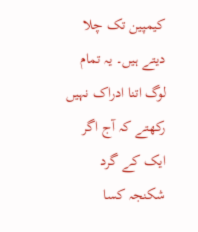کیمپین تک چلا دیتے ہیں۔ یہ تمام لوگ اتنا ادراک نہیں رکھتے کہ آج اگر ایک کے گرد شکنجہ کسا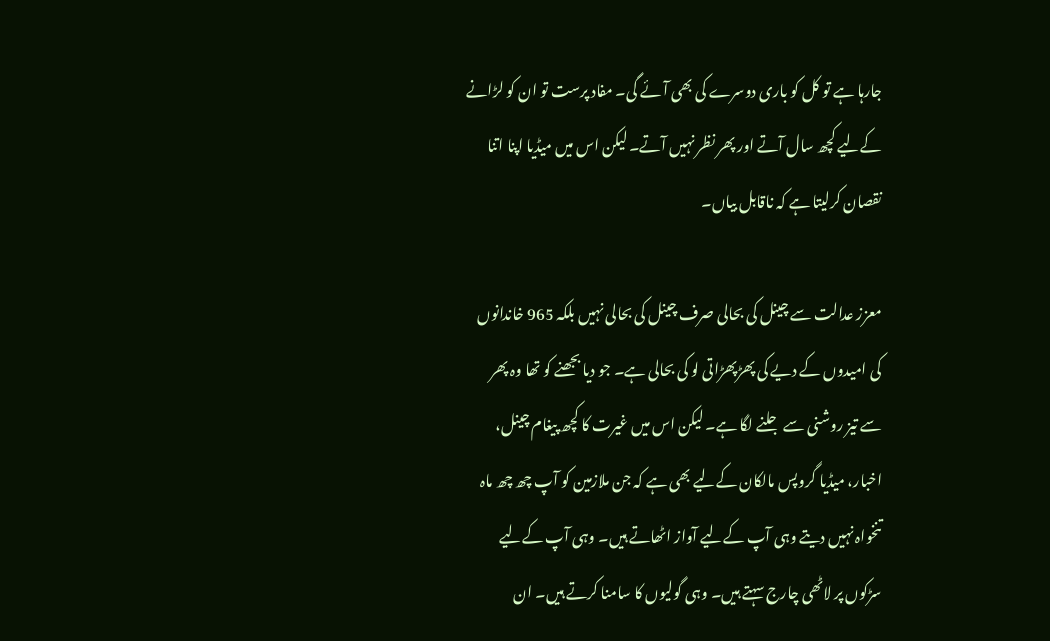جارہا ہے تو کل کو باری دوسرے کی بھی آئے گی۔ مفاد پرست تو ان کو لڑانے کےلیے کچھ سال آتے اور پھر نظر نہیں آتے۔ لیکن اس میں میڈیا اپنا اتنا نقصان کرلیتا ہے کہ ناقابل بیاں۔

معزز عدالت سے چینل کی بحالی صرف چینل کی بحالی نہیں بلکہ 965 خاندانوں کی امیدوں کے دیے کی پھڑپھڑاتی لو کی بحالی ہے۔ جو دیا بجھنے کو تھا وہ پھر سے تیز روشنی سے جلنے لگا ہے۔ لیکن اس میں غیرت کا کچھ پیغام چینل، اخبار، میڈیا گروپس مالکان کےلیے بھی ہے کہ جن ملازمین کو آپ چھ چھ ماہ تنخواہ نہیں دیتے وہی آپ کےلیے آواز اٹھاتے ہیں۔ وہی آپ کےلیے سڑکوں پر لاٹھی چارج سہتے ہیں۔ وہی گولیوں کا سامنا کرتے ہیں۔ ان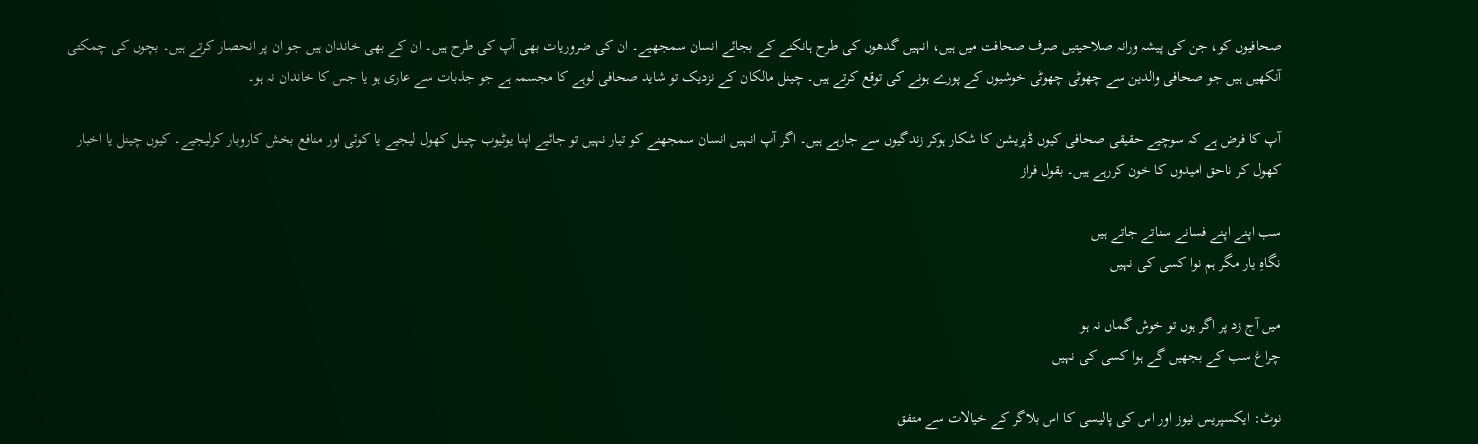صحافیوں کو، جن کی پیشہ ورانہ صلاحیتیں صرف صحافت میں ہیں، انہیں گدھوں کی طرح ہانکنے کے بجائے انسان سمجھیے۔ ان کی ضروریات بھی آپ کی طرح ہیں۔ ان کے بھی خاندان ہیں جو ان پر انحصار کرتے ہیں۔ بچوں کی چمکتی آنکھیں ہیں جو صحافی والدین سے چھوٹی چھوٹی خوشیوں کے پورے ہونے کی توقع کرتے ہیں۔ چینل مالکان کے نزدیک تو شاید صحافی لوہے کا مجسمہ ہے جو جذبات سے عاری ہو یا جس کا خاندان نہ ہو۔

آپ کا فرض ہے کہ سوچیے حقیقی صحافی کیوں ڈپریشن کا شکار ہوکر زندگیوں سے جارہے ہیں۔ اگر آپ انہیں انسان سمجھنے کو تیار نہیں تو جائیے اپنا یوٹیوب چینل کھول لیجیے یا کوئی اور منافع بخش کاروبار کرلیجیے۔ کیوں چینل یا اخبار کھول کر ناحق امیدوں کا خون کررہے ہیں۔ بقول فراز

سب اپنے اپنے فسانے سناتے جاتے ہیں
نگاہِ یار مگر ہم نوا کسی کی نہیں

میں آج زد پر اگر ہوں تو خوش گماں نہ ہو
چراغ سب کے بجھیں گے ہوا کسی کی نہیں

نوٹ: ایکسپریس نیوز اور اس کی پالیسی کا اس بلاگر کے خیالات سے متفق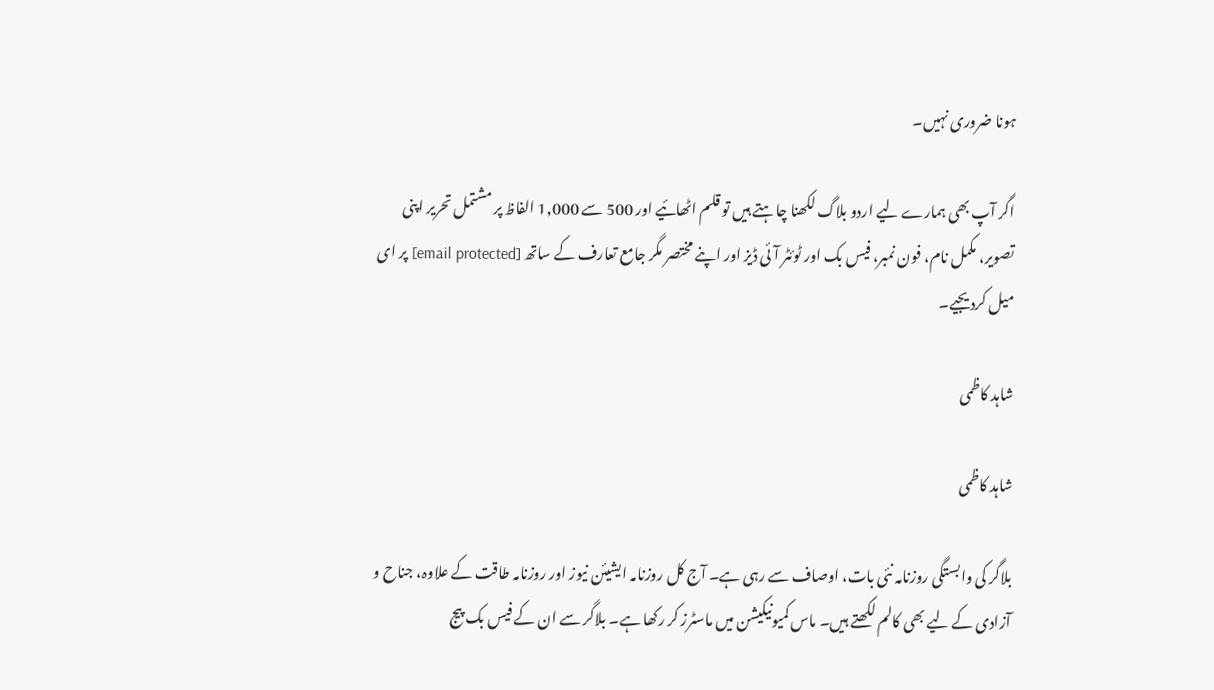ہونا ضروری نہیں۔

اگر آپ بھی ہمارے لیے اردو بلاگ لکھنا چاہتے ہیں تو قلم اٹھائیے اور 500 سے 1,000 الفاظ پر مشتمل تحریر اپنی تصویر، مکمل نام، فون نمبر، فیس بک اور ٹوئٹر آئی ڈیز اور اپنے مختصر مگر جامع تعارف کے ساتھ [email protected] پر ای میل کردیجیے۔

شاہد کاظمی

شاہد کاظمی

بلاگر کی وابستگی روزنامہ نئی بات، اوصاف سے رہی ہے۔ آج کل روزنامہ ایشیئن نیوز اور روزنامہ طاقت کے علاوہ، جناح و آزادی کے لیے بھی کالم لکھتے ہیں۔ ماس کمیونیکیشن میں ماسٹرز کر رکھا ہے۔ بلاگر سے ان کے فیس بک پیج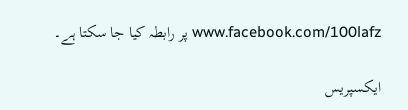www.facebook.com/100lafz پر رابطہ کیا جا سکتا ہے۔

ایکسپریس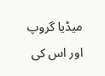میڈیا گروپ اور اس کی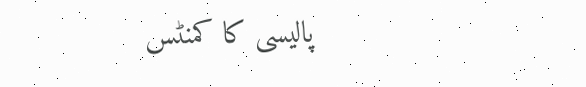پالیسی کا کمنٹس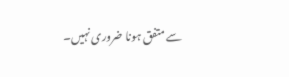سے متفق ہونا ضروری نہیں۔